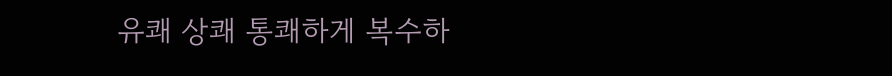유쾌 상쾌 통쾌하게 복수하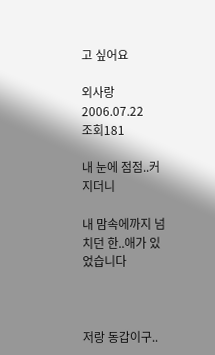고 싶어요

외사랑2006.07.22
조회181

내 눈에 점점..커지더니

내 맘속에까지 넘치던 한..애가 있었습니다



저랑 동갑이구..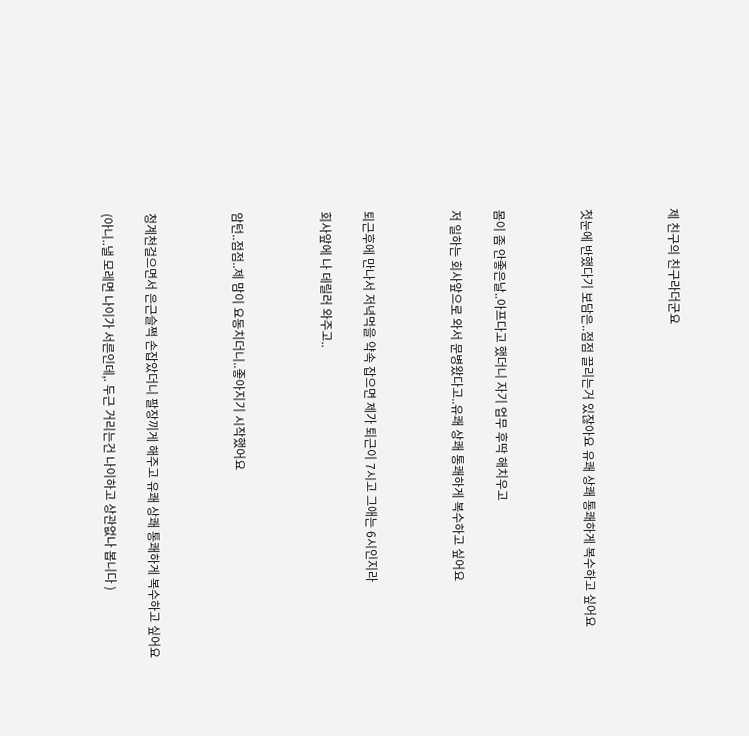제 친구의 친구라더군요



첫눈에 반했다기 보담은..점점 끌리는거 있잖아요 유쾌 상쾌 통쾌하게 복수하고 싶어요



몸이 좀 안좋은날..아프다고 했더니 자기 업무 후딱 해치우고

저 일하는 회사앞으로 와서 문병왔다고..유쾌 상쾌 통쾌하게 복수하고 싶어요



퇴근후에 만나서 저녁먹을 약속 잡으면 제가 퇴근이 7시고 그애는 6시인지라

회사앞에 나 데릴러 와주고..



암턴..점점..제 맘이 요동치더니..좋아지기 시작했어요



청계천걸으면서 은근슬쩍 손잡았더니 팔장끼게 해주고 유쾌 상쾌 통쾌하게 복수하고 싶어요

(아니..낼 모레면 나이가 서른인데,. 두근 거리는건 나이하고 상관없나 봅니다 )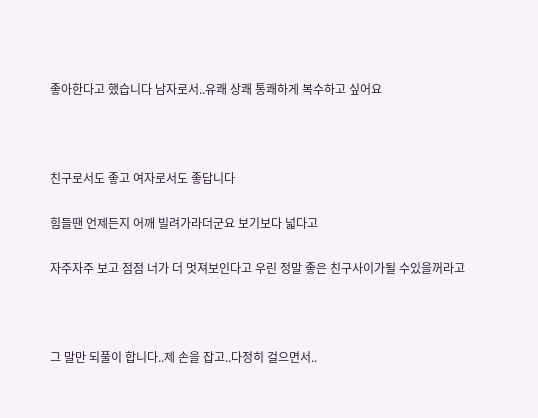좋아한다고 했습니다 남자로서..유쾌 상쾌 통쾌하게 복수하고 싶어요



친구로서도 좋고 여자로서도 좋답니다

힘들땐 언제든지 어깨 빌려가라더군요 보기보다 넓다고

자주자주 보고 점점 너가 더 멋져보인다고 우린 정말 좋은 친구사이가될 수있을꺼라고



그 말만 되풀이 합니다..제 손을 잡고..다정히 걸으면서..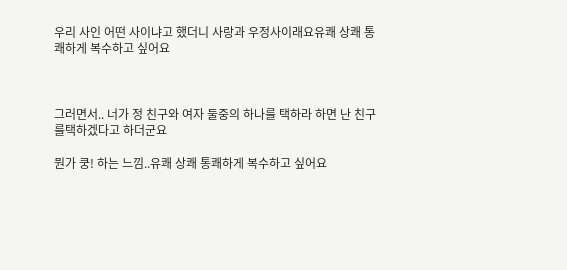우리 사인 어떤 사이냐고 했더니 사랑과 우정사이래요유쾌 상쾌 통쾌하게 복수하고 싶어요



그러면서.. 너가 정 친구와 여자 둘중의 하나를 택하라 하면 난 친구를택하겠다고 하더군요

뭔가 쿵! 하는 느낌..유쾌 상쾌 통쾌하게 복수하고 싶어요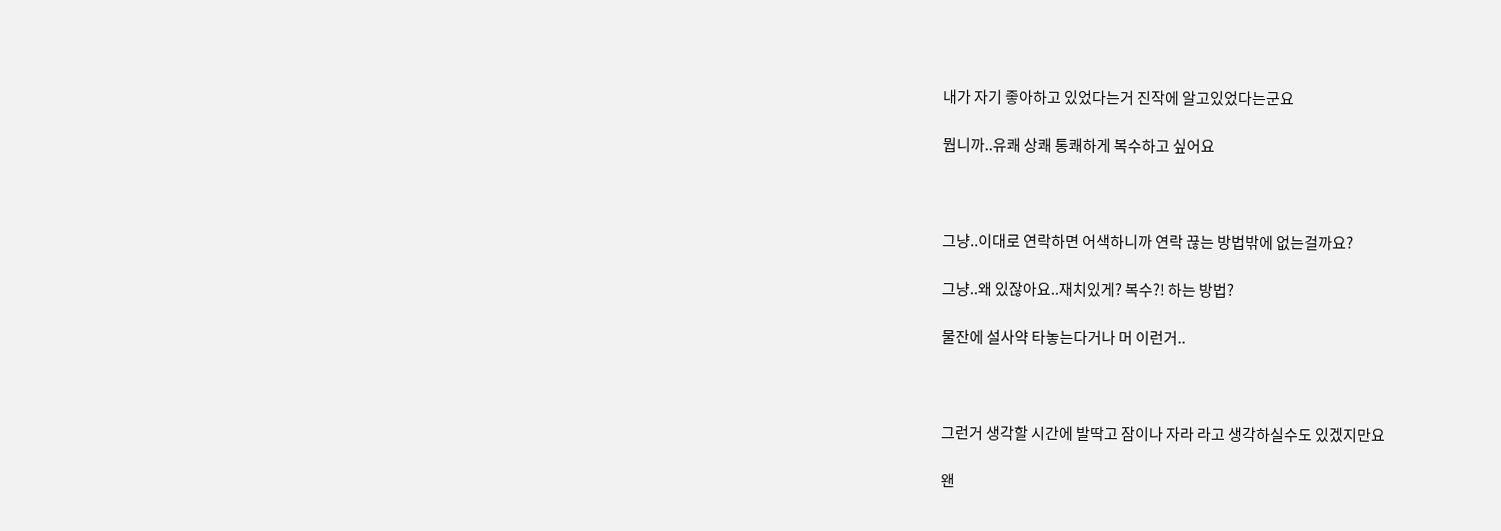내가 자기 좋아하고 있었다는거 진작에 알고있었다는군요

뭡니까..유쾌 상쾌 통쾌하게 복수하고 싶어요



그냥..이대로 연락하면 어색하니까 연락 끊는 방법밖에 없는걸까요?

그냥..왜 있잖아요..재치있게? 복수?! 하는 방법?

물잔에 설사약 타놓는다거나 머 이런거..



그런거 생각할 시간에 발딱고 잠이나 자라 라고 생각하실수도 있겠지만요

왠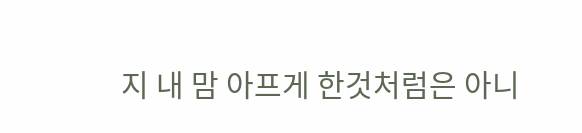지 내 맘 아프게 한것처럼은 아니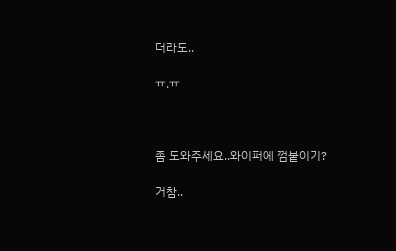더라도..

ㅠ.ㅠ



좀 도와주세요..와이퍼에 껌붙이기?

거참..